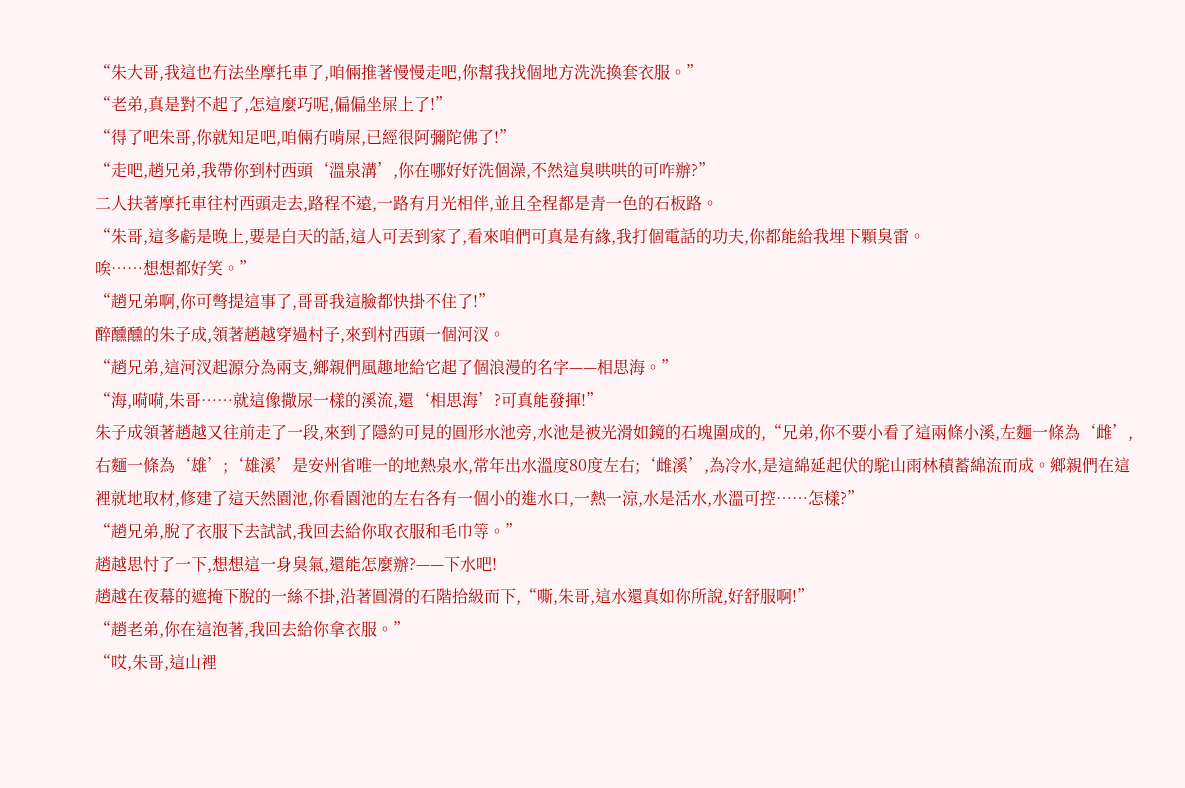“朱大哥,我這也冇法坐摩托車了,咱倆推著慢慢走吧,你幫我找個地方洗洗換套衣服。”
“老弟,真是對不起了,怎這麼巧呢,偏偏坐屎上了!”
“得了吧朱哥,你就知足吧,咱倆冇啃屎,已經很阿彌陀佛了!”
“走吧,趙兄弟,我帶你到村西頭‘溫泉溝’,你在哪好好洗個澡,不然這臭哄哄的可咋辦?”
二人扶著摩托車往村西頭走去,路程不遠,一路有月光相伴,並且全程都是青一色的石板路。
“朱哥,這多虧是晚上,要是白天的話,這人可丟到家了,看來咱們可真是有緣,我打個電話的功夫,你都能給我埋下顆臭雷。
唉……想想都好笑。”
“趙兄弟啊,你可彆提這事了,哥哥我這臉都快掛不住了!”
醉醺醺的朱子成,領著趙越穿過村子,來到村西頭一個河汊。
“趙兄弟,這河汊起源分為兩支,鄉親們風趣地給它起了個浪漫的名字——相思海。”
“海,嗬嗬,朱哥……就這像撒尿一樣的溪流,還‘相思海’?可真能發揮!”
朱子成領著趙越又往前走了一段,來到了隱約可見的圓形水池旁,水池是被光滑如鏡的石塊圍成的,“兄弟,你不要小看了這兩條小溪,左麵一條為‘雌’,右麵一條為‘雄’;‘雄溪’是安州省唯一的地熱泉水,常年出水溫度80度左右;‘雌溪’,為冷水,是這綿延起伏的駝山雨林積蓄綿流而成。鄉親們在這裡就地取材,修建了這天然園池,你看園池的左右各有一個小的進水口,一熱一涼,水是活水,水溫可控……怎樣?”
“趙兄弟,脫了衣服下去試試,我回去給你取衣服和毛巾等。”
趙越思忖了一下,想想這一身臭氣,還能怎麼辦?——下水吧!
趙越在夜幕的遮掩下脫的一絲不掛,沿著圓滑的石階拾級而下,“嘶,朱哥,這水還真如你所說,好舒服啊!”
“趙老弟,你在這泡著,我回去給你拿衣服。”
“哎,朱哥,這山裡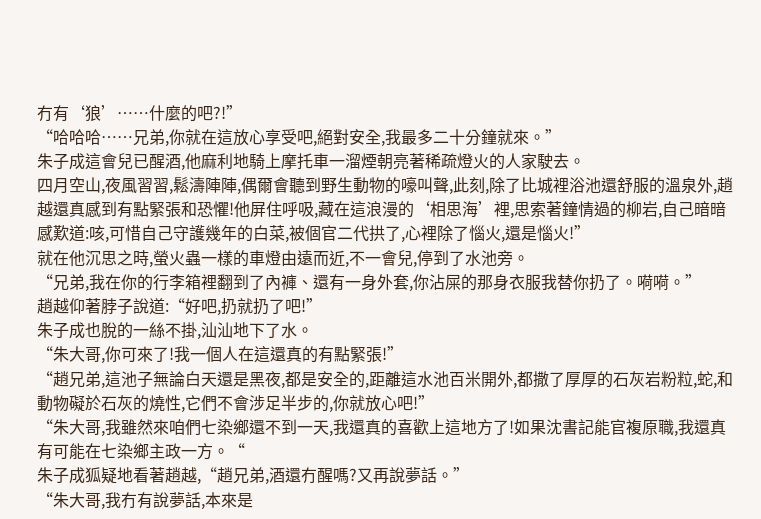冇有‘狼’……什麼的吧?!”
“哈哈哈……兄弟,你就在這放心享受吧,絕對安全,我最多二十分鐘就來。”
朱子成這會兒已醒酒,他麻利地騎上摩托車一溜煙朝亮著稀疏燈火的人家駛去。
四月空山,夜風習習,鬆濤陣陣,偶爾會聽到野生動物的嚎叫聲,此刻,除了比城裡浴池還舒服的溫泉外,趙越還真感到有點緊張和恐懼!他屏住呼吸,藏在這浪漫的‘相思海’裡,思索著鐘情過的柳岩,自己暗暗感歎道:咳,可惜自己守護幾年的白菜,被個官二代拱了,心裡除了惱火,還是惱火!”
就在他沉思之時,螢火蟲一樣的車燈由遠而近,不一會兒,停到了水池旁。
“兄弟,我在你的行李箱裡翻到了內褲、還有一身外套,你沾屎的那身衣服我替你扔了。嗬嗬。”
趙越仰著脖子說道:“好吧,扔就扔了吧!”
朱子成也脫的一絲不掛,汕汕地下了水。
“朱大哥,你可來了!我一個人在這還真的有點緊張!”
“趙兄弟,這池子無論白天還是黑夜,都是安全的,距離這水池百米開外,都撒了厚厚的石灰岩粉粒,蛇,和動物礙於石灰的燒性,它們不會涉足半步的,你就放心吧!”
“朱大哥,我雖然來咱們七染鄉還不到一天,我還真的喜歡上這地方了!如果沈書記能官複原職,我還真有可能在七染鄉主政一方。“
朱子成狐疑地看著趙越,“趙兄弟,酒還冇醒嗎?又再說夢話。”
“朱大哥,我冇有說夢話,本來是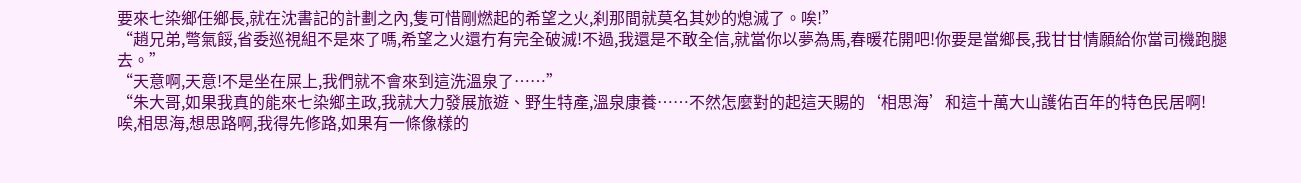要來七染鄉任鄉長,就在沈書記的計劃之內,隻可惜剛燃起的希望之火,刹那間就莫名其妙的熄滅了。唉!”
“趙兄弟,彆氣餒,省委巡視組不是來了嗎,希望之火還冇有完全破滅!不過,我還是不敢全信,就當你以夢為馬,春暖花開吧!你要是當鄉長,我甘甘情願給你當司機跑腿去。”
“天意啊,天意!不是坐在屎上,我們就不會來到這洗溫泉了……”
“朱大哥,如果我真的能來七染鄉主政,我就大力發展旅遊、野生特產,溫泉康養……不然怎麼對的起這天賜的‘相思海’和這十萬大山護佑百年的特色民居啊!
唉,相思海,想思路啊,我得先修路,如果有一條像樣的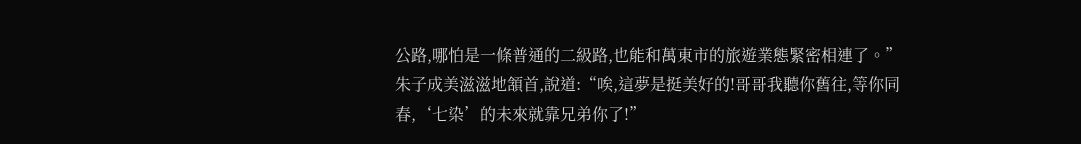公路,哪怕是一條普通的二級路,也能和萬東市的旅遊業態緊密相連了。”
朱子成美滋滋地頷首,說道:“唉,這夢是挺美好的!哥哥我聽你舊往,等你同春,‘七染’的未來就靠兄弟你了!”